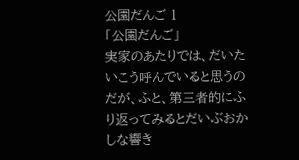公園だんご 1
「公園だんご」
実家のあたりでは、だいたいこう呼んでいると思うのだが、ふと、第三者的にふり返ってみるとだいぶおかしな響き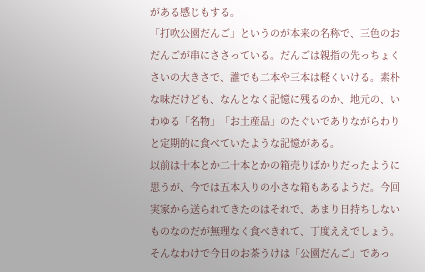がある感じもする。
「打吹公園だんご」というのが本来の名称で、三色のおだんごが串にささっている。だんごは親指の先っちょくさいの大きさで、誰でも二本や三本は軽くいける。素朴な味だけども、なんとなく記憶に残るのか、地元の、いわゆる「名物」「お土産品」のたぐいでありながらわりと定期的に食べていたような記憶がある。
以前は十本とか二十本とかの箱売りばかりだったように思うが、今では五本入りの小さな箱もあるようだ。今回実家から送られてきたのはそれで、あまり日持ちしないものなのだが無理なく食べきれて、丁度ええでしょう。そんなわけで今日のお茶うけは「公園だんご」であっ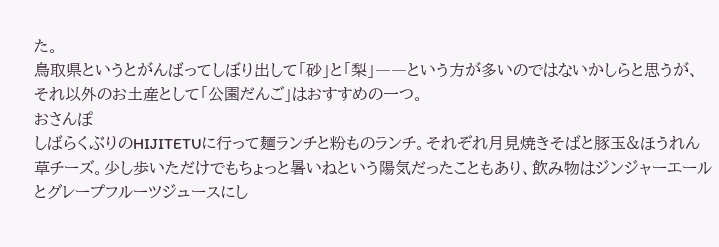た。
鳥取県というとがんばってしぼり出して「砂」と「梨」――という方が多いのではないかしらと思うが、それ以外のお土産として「公園だんご」はおすすめの一つ。
おさんぽ
しばらくぶりのHIJITETUに行って麺ランチと粉ものランチ。それぞれ月見焼きそばと豚玉&ほうれん草チーズ。少し歩いただけでもちょっと暑いねという陽気だったこともあり、飲み物はジンジャーエールとグレープフルーツジュースにし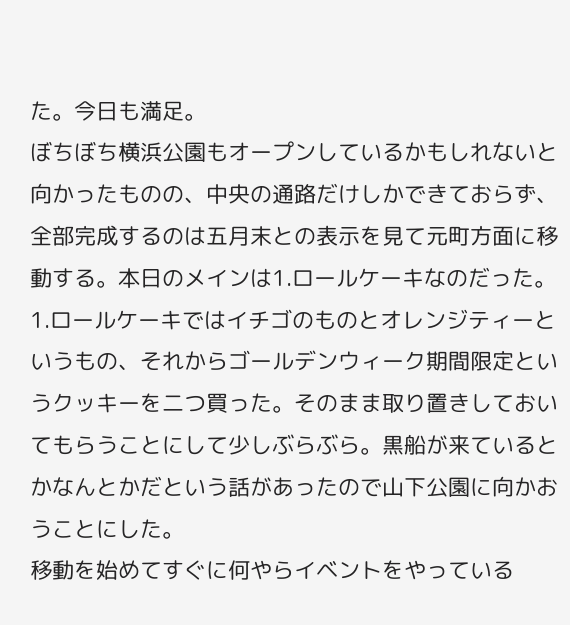た。今日も満足。
ぼちぼち横浜公園もオープンしているかもしれないと向かったものの、中央の通路だけしかできておらず、全部完成するのは五月末との表示を見て元町方面に移動する。本日のメインは1.ロールケーキなのだった。
1.ロールケーキではイチゴのものとオレンジティーというもの、それからゴールデンウィーク期間限定というクッキーを二つ買った。そのまま取り置きしておいてもらうことにして少しぶらぶら。黒船が来ているとかなんとかだという話があったので山下公園に向かおうことにした。
移動を始めてすぐに何やらイベントをやっている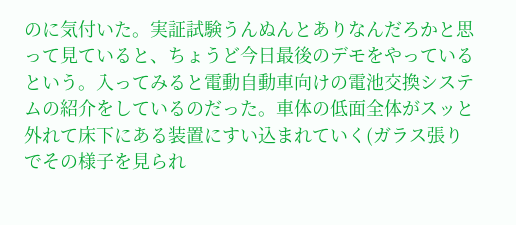のに気付いた。実証試験うんぬんとありなんだろかと思って見ていると、ちょうど今日最後のデモをやっているという。入ってみると電動自動車向けの電池交換システムの紹介をしているのだった。車体の低面全体がスッと外れて床下にある装置にすい込まれていく(ガラス張りでその様子を見られ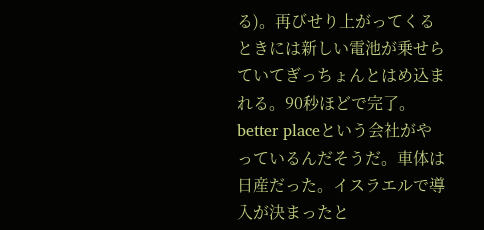る)。再びせり上がってくるときには新しい電池が乗せらていてぎっちょんとはめ込まれる。90秒ほどで完了。
better placeという会社がやっているんだそうだ。車体は日産だった。イスラエルで導入が決まったと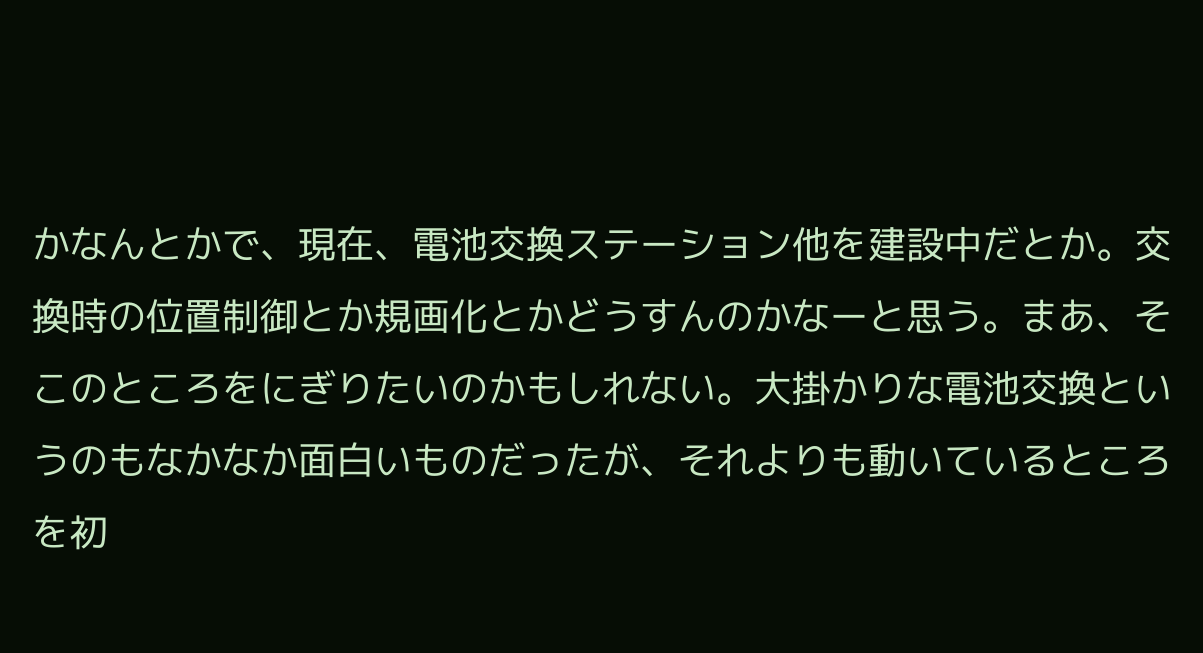かなんとかで、現在、電池交換ステーション他を建設中だとか。交換時の位置制御とか規画化とかどうすんのかなーと思う。まあ、そこのところをにぎりたいのかもしれない。大掛かりな電池交換というのもなかなか面白いものだったが、それよりも動いているところを初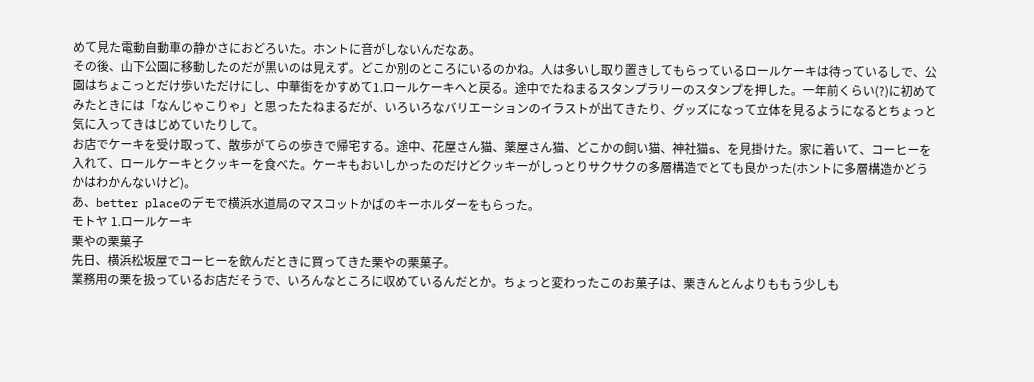めて見た電動自動車の静かさにおどろいた。ホントに音がしないんだなあ。
その後、山下公園に移動したのだが黒いのは見えず。どこか別のところにいるのかね。人は多いし取り置きしてもらっているロールケーキは待っているしで、公園はちょこっとだけ歩いただけにし、中華街をかすめて1.ロールケーキへと戻る。途中でたねまるスタンプラリーのスタンプを押した。一年前くらい(?)に初めてみたときには「なんじゃこりゃ」と思ったたねまるだが、いろいろなバリエーションのイラストが出てきたり、グッズになって立体を見るようになるとちょっと気に入ってきはじめていたりして。
お店でケーキを受け取って、散歩がてらの歩きで帰宅する。途中、花屋さん猫、薬屋さん猫、どこかの飼い猫、神社猫s、を見掛けた。家に着いて、コーヒーを入れて、ロールケーキとクッキーを食べた。ケーキもおいしかったのだけどクッキーがしっとりサクサクの多層構造でとても良かった(ホントに多層構造かどうかはわかんないけど)。
あ、better placeのデモで横浜水道局のマスコットかばのキーホルダーをもらった。
モトヤ 1.ロールケーキ
栗やの栗菓子
先日、横浜松坂屋でコーヒーを飲んだときに買ってきた栗やの栗菓子。
業務用の栗を扱っているお店だそうで、いろんなところに収めているんだとか。ちょっと変わったこのお菓子は、栗きんとんよりももう少しも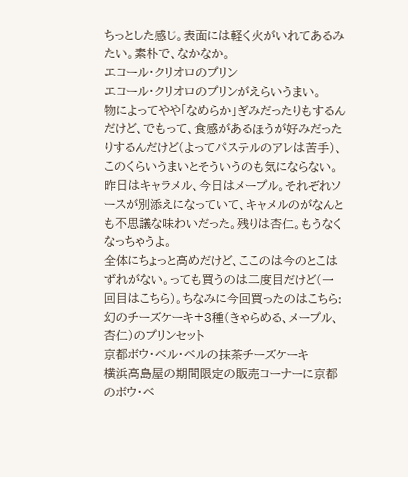ちっとした感じ。表面には軽く火がいれてあるみたい。素朴で、なかなか。
エコール・クリオロのプリン
エコール・クリオロのプリンがえらいうまい。
物によってやや「なめらか」ぎみだったりもするんだけど、でもって、食感があるほうが好みだったりするんだけど(よってパステルのアレは苦手)、このくらいうまいとそういうのも気にならない。
昨日はキャラメル、今日はメープル。それぞれソースが別添えになっていて、キャメルのがなんとも不思議な味わいだった。残りは杏仁。もうなくなっちゃうよ。
全体にちょっと高めだけど、ここのは今のとこはずれがない。っても買うのは二度目だけど(一回目はこちら)。ちなみに今回買ったのはこちら:
幻のチーズケーキ+3種(きゃらめる、メープル、杏仁)のプリンセット
京都ボウ・ベル・ベルの抹茶チーズケーキ
横浜高島屋の期間限定の販売コーナーに京都のボウ・ベ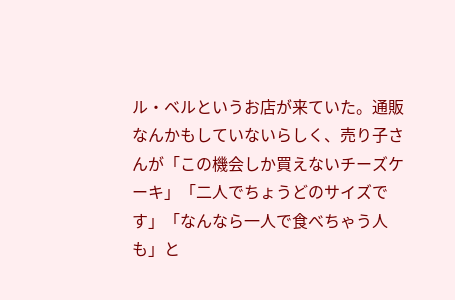ル・ベルというお店が来ていた。通販なんかもしていないらしく、売り子さんが「この機会しか買えないチーズケーキ」「二人でちょうどのサイズです」「なんなら一人で食べちゃう人も」と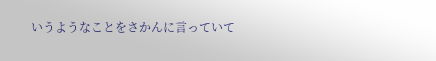いうようなことをさかんに言っていて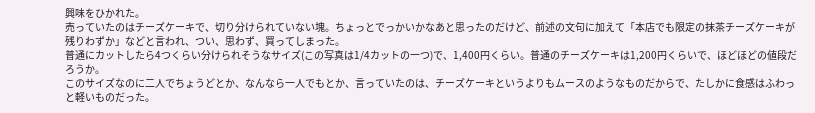興味をひかれた。
売っていたのはチーズケーキで、切り分けられていない塊。ちょっとでっかいかなあと思ったのだけど、前述の文句に加えて「本店でも限定の抹茶チーズケーキが残りわずか」などと言われ、つい、思わず、買ってしまった。
普通にカットしたら4つくらい分けられそうなサイズ(この写真は1/4カットの一つ)で、1,400円くらい。普通のチーズケーキは1,200円くらいで、ほどほどの値段だろうか。
このサイズなのに二人でちょうどとか、なんなら一人でもとか、言っていたのは、チーズケーキというよりもムースのようなものだからで、たしかに食感はふわっと軽いものだった。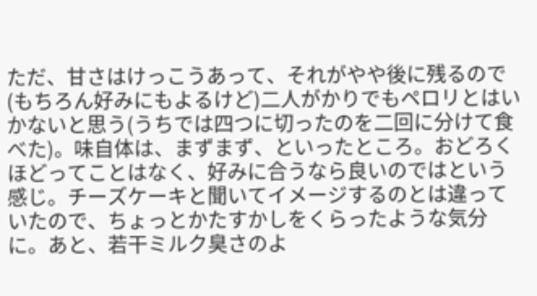ただ、甘さはけっこうあって、それがやや後に残るので(もちろん好みにもよるけど)二人がかりでもペロリとはいかないと思う(うちでは四つに切ったのを二回に分けて食べた)。味自体は、まずまず、といったところ。おどろくほどってことはなく、好みに合うなら良いのではという感じ。チーズケーキと聞いてイメージするのとは違っていたので、ちょっとかたすかしをくらったような気分に。あと、若干ミルク臭さのよ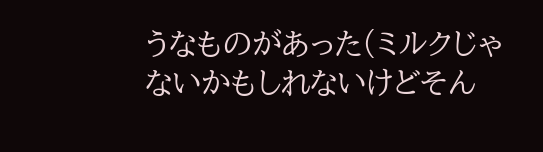うなものがあった(ミルクじゃないかもしれないけどそん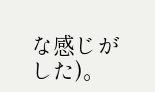な感じがした)。